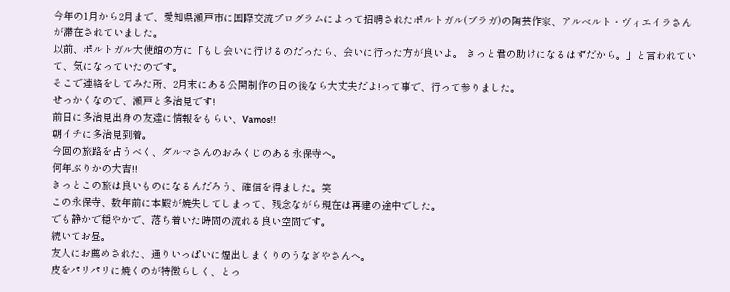今年の1月から2月まで、愛知県瀬戸市に国際交流プログラムによって招聘されたポルトガル(ブラガ)の陶芸作家、アルベルト・ヴィエイラさんが滞在されていました。
以前、ポルトガル大使館の方に「もし会いに行けるのだったら、会いに行った方が良いよ。 きっと君の助けになるはずだから。」と言われていて、気になっていたのです。
そこで連絡をしてみた所、2月末にある公開制作の日の後なら大丈夫だよ!って事で、行って参りました。
せっかくなので、瀬戸と多治見です!
前日に多治見出身の友達に情報をもらい、Vamos!!
朝イチに多治見到着。
今回の旅路を占うべく、ダルマさんのおみくじのある永保寺へ。
何年ぶりかの大吉!!
きっとこの旅は良いものになるんだろう、確信を得ました。笑
この永保寺、数年前に本殿が焼失してしまって、残念ながら現在は再建の途中でした。
でも静かで穏やかで、落ち着いた時間の流れる良い空間です。
続いてお昼。
友人にお薦めされた、通りいっぱいに煙出しまくりのうなぎやさんへ。
皮をパリパリに焼くのが特徴らしく、とっ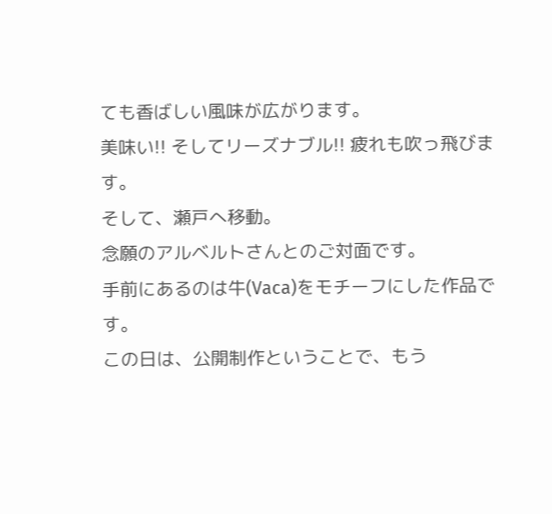ても香ばしい風味が広がります。
美味い!! そしてリーズナブル!! 疲れも吹っ飛びます。
そして、瀬戸へ移動。
念願のアルベルトさんとのご対面です。
手前にあるのは牛(Vaca)をモチーフにした作品です。
この日は、公開制作ということで、もう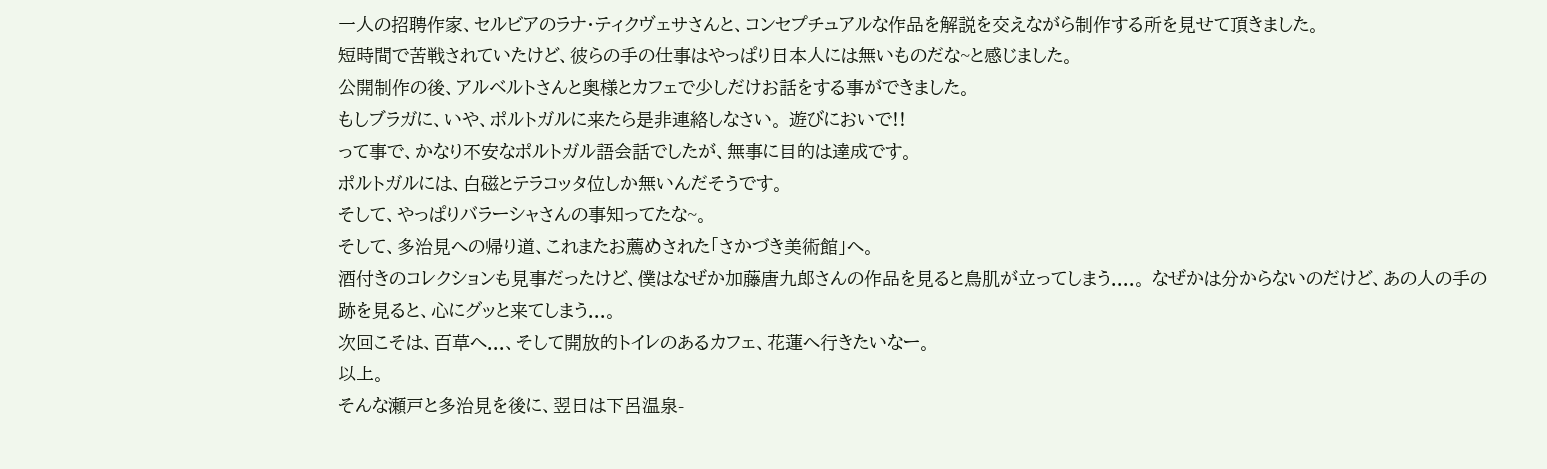一人の招聘作家、セルビアのラナ・ティクヴェサさんと、コンセプチュアルな作品を解説を交えながら制作する所を見せて頂きました。
短時間で苦戦されていたけど、彼らの手の仕事はやっぱり日本人には無いものだな~と感じました。
公開制作の後、アルベルトさんと奥様とカフェで少しだけお話をする事ができました。
もしブラガに、いや、ポルトガルに来たら是非連絡しなさい。 遊びにおいで!!
って事で、かなり不安なポルトガル語会話でしたが、無事に目的は達成です。
ポルトガルには、白磁とテラコッタ位しか無いんだそうです。
そして、やっぱりバラーシャさんの事知ってたな~。
そして、多治見への帰り道、これまたお薦めされた「さかづき美術館」へ。
酒付きのコレクションも見事だったけど、僕はなぜか加藤唐九郎さんの作品を見ると鳥肌が立ってしまう....。 なぜかは分からないのだけど、あの人の手の跡を見ると、心にグッと来てしまう...。
次回こそは、百草へ...、そして開放的トイレのあるカフェ、花蓮へ行きたいなー。
以上。
そんな瀬戸と多治見を後に、翌日は下呂温泉-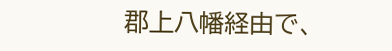郡上八幡経由で、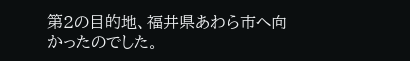第2の目的地、福井県あわら市へ向かったのでした。